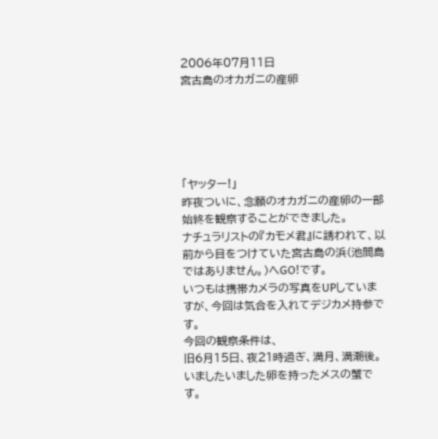2006年07月11日
宮古島のオカガニの産卵





「ヤッター!」
昨夜ついに、念願のオカガニの産卵の一部始終を観察することができました。
ナチュラリストの『カモメ君』に誘われて、以前から目をつけていた宮古島の浜(池間島ではありません。)へGO!です。
いつもは携帯カメラの写真をUPしていますが、今回は気合を入れてデジカメ持参です。
今回の観察条件は、
旧6月15日、夜21時過ぎ、満月、満潮後。
いましたいました卵を持ったメスの蟹です。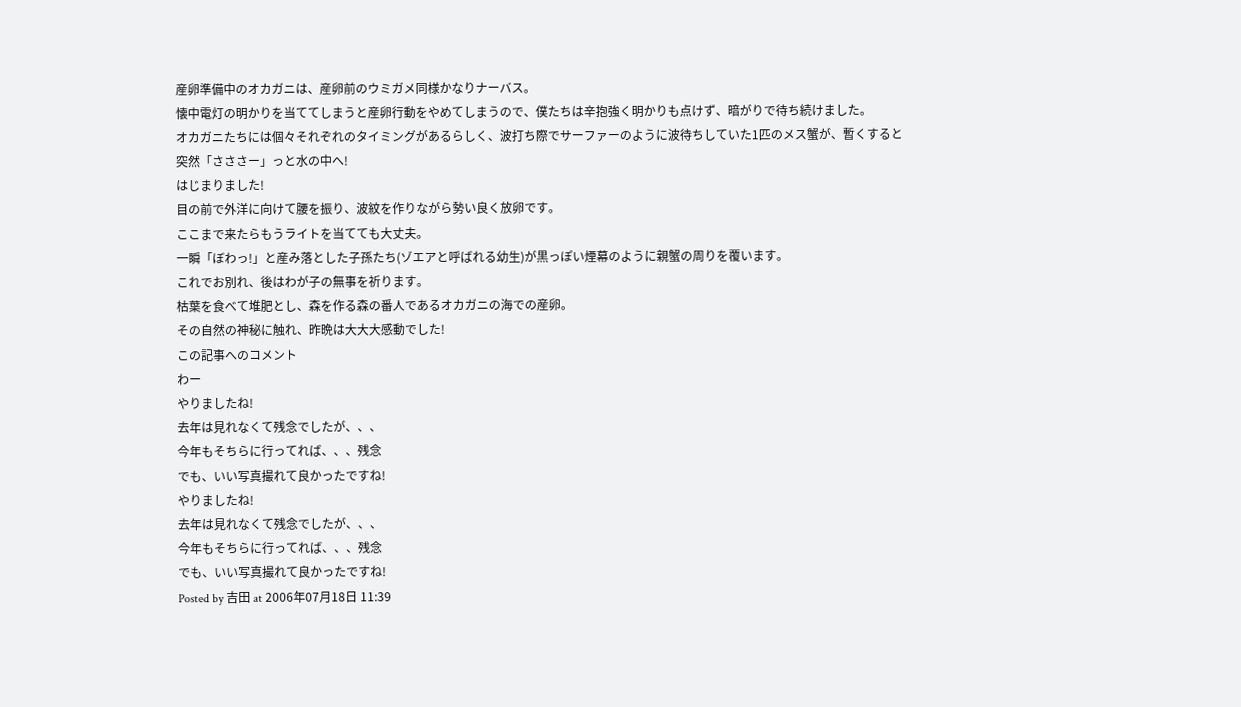産卵準備中のオカガニは、産卵前のウミガメ同様かなりナーバス。
懐中電灯の明かりを当ててしまうと産卵行動をやめてしまうので、僕たちは辛抱強く明かりも点けず、暗がりで待ち続けました。
オカガニたちには個々それぞれのタイミングがあるらしく、波打ち際でサーファーのように波待ちしていた1匹のメス蟹が、暫くすると突然「さささー」っと水の中へ!
はじまりました!
目の前で外洋に向けて腰を振り、波紋を作りながら勢い良く放卵です。
ここまで来たらもうライトを当てても大丈夫。
一瞬「ぼわっ!」と産み落とした子孫たち(ゾエアと呼ばれる幼生)が黒っぽい煙幕のように親蟹の周りを覆います。
これでお別れ、後はわが子の無事を祈ります。
枯葉を食べて堆肥とし、森を作る森の番人であるオカガニの海での産卵。
その自然の神秘に触れ、昨晩は大大大感動でした!
この記事へのコメント
わー
やりましたね!
去年は見れなくて残念でしたが、、、
今年もそちらに行ってれば、、、残念
でも、いい写真撮れて良かったですね!
やりましたね!
去年は見れなくて残念でしたが、、、
今年もそちらに行ってれば、、、残念
でも、いい写真撮れて良かったですね!
Posted by 吉田 at 2006年07月18日 11:39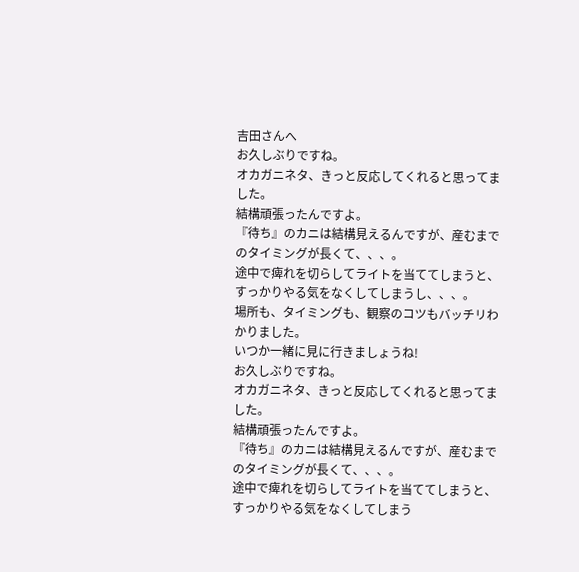吉田さんへ
お久しぶりですね。
オカガニネタ、きっと反応してくれると思ってました。
結構頑張ったんですよ。
『待ち』のカニは結構見えるんですが、産むまでのタイミングが長くて、、、。
途中で痺れを切らしてライトを当ててしまうと、すっかりやる気をなくしてしまうし、、、。
場所も、タイミングも、観察のコツもバッチリわかりました。
いつか一緒に見に行きましょうね!
お久しぶりですね。
オカガニネタ、きっと反応してくれると思ってました。
結構頑張ったんですよ。
『待ち』のカニは結構見えるんですが、産むまでのタイミングが長くて、、、。
途中で痺れを切らしてライトを当ててしまうと、すっかりやる気をなくしてしまう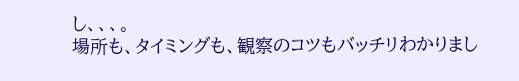し、、、。
場所も、タイミングも、観察のコツもバッチリわかりまし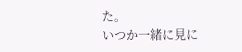た。
いつか一緒に見に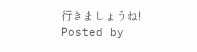行きましょうね!
Posted by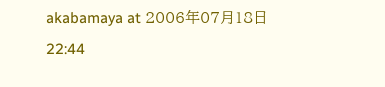akabamaya at 2006年07月18日 22:44